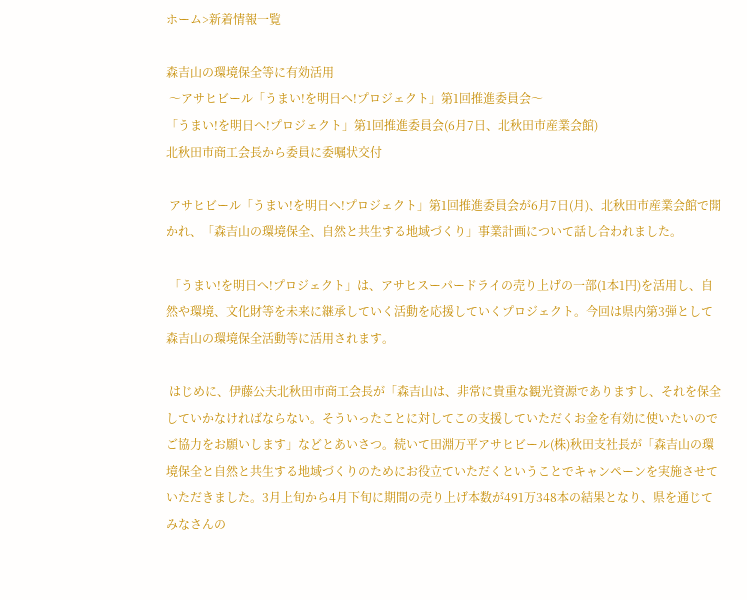ホーム>新着情報一覧

森吉山の環境保全等に有効活用
 〜アサヒビール「うまい!を明日へ!プロジェクト」第1回推進委員会〜
「うまい!を明日へ!プロジェクト」第1回推進委員会(6月7日、北秋田市産業会館)
北秋田市商工会長から委員に委嘱状交付

 アサヒビール「うまい!を明日へ!プロジェクト」第1回推進委員会が6月7日(月)、北秋田市産業会館で開かれ、「森吉山の環境保全、自然と共生する地域づくり」事業計画について話し合われました。

 「うまい!を明日へ!プロジェクト」は、アサヒスーパードライの売り上げの一部(1本1円)を活用し、自然や環境、文化財等を未来に継承していく活動を応援していくプロジェクト。今回は県内第3弾として森吉山の環境保全活動等に活用されます。

 はじめに、伊藤公夫北秋田市商工会長が「森吉山は、非常に貴重な観光資源でありますし、それを保全していかなければならない。そういったことに対してこの支援していただくお金を有効に使いたいのでご協力をお願いします」などとあいさつ。続いて田淵万平アサヒビール(株)秋田支社長が「森吉山の環境保全と自然と共生する地域づくりのためにお役立ていただくということでキャンペーンを実施させていただきました。3月上旬から4月下旬に期間の売り上げ本数が491万348本の結果となり、県を通じてみなさんの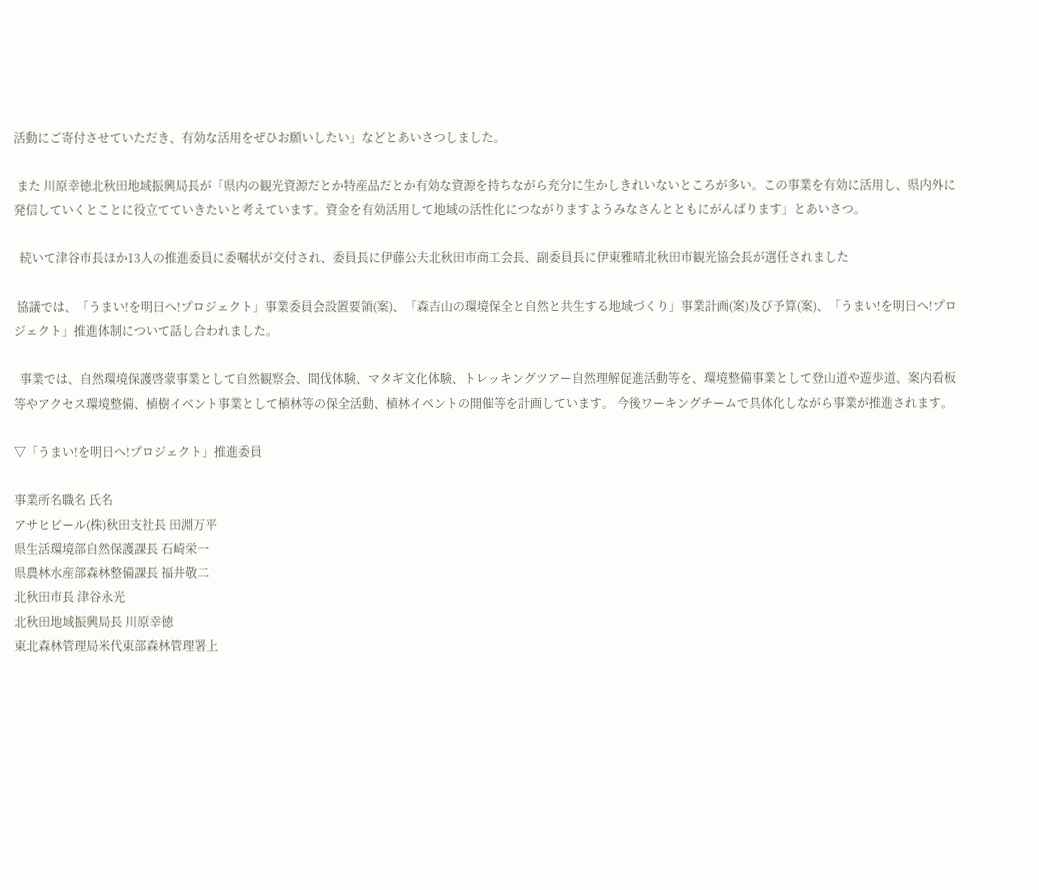活動にご寄付させていただき、有効な活用をぜひお願いしたい」などとあいさつしました。

 また 川原幸徳北秋田地域振興局長が「県内の観光資源だとか特産品だとか有効な資源を持ちながら充分に生かしきれいないところが多い。この事業を有効に活用し、県内外に発信していくとことに役立てていきたいと考えています。資金を有効活用して地域の活性化につながりますようみなさんとともにがんばります」とあいさつ。

  続いて津谷市長ほか13人の推進委員に委嘱状が交付され、委員長に伊藤公夫北秋田市商工会長、副委員長に伊東雅晴北秋田市観光協会長が選任されました

 協議では、「うまい!を明日へ!プロジェクト」事業委員会設置要領(案)、「森吉山の環境保全と自然と共生する地域づくり」事業計画(案)及び予算(案)、「うまい!を明日へ!プロジェクト」推進体制について話し合われました。

  事業では、自然環境保護啓蒙事業として自然観察会、間伐体験、マタギ文化体験、トレッキングツアー自然理解促進活動等を、環境整備事業として登山道や遊歩道、案内看板等やアクセス環境整備、植樹イベント事業として植林等の保全活動、植林イベントの開催等を計画しています。 今後ワーキングチームで具体化しながら事業が推進されます。

▽「うまい!を明日へ!プロジェクト」推進委員

事業所名職名 氏名
アサヒビール(株)秋田支社長 田淵万平
県生活環境部自然保護課長 石崎栄一
県農林水産部森林整備課長 福井敬二
北秋田市長 津谷永光
北秋田地域振興局長 川原幸徳
東北森林管理局米代東部森林管理署上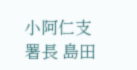小阿仁支署長 島田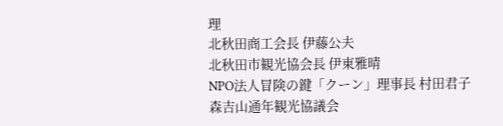理
北秋田商工会長 伊藤公夫
北秋田市観光協会長 伊東雅晴
NPO法人冒険の鍵「クーン」理事長 村田君子
森吉山通年観光協議会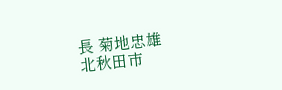長 菊地忠雄
北秋田市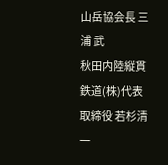山岳協会長 三浦 武
秋田内陸縦貫鉄道(株)代表取締役 若杉清一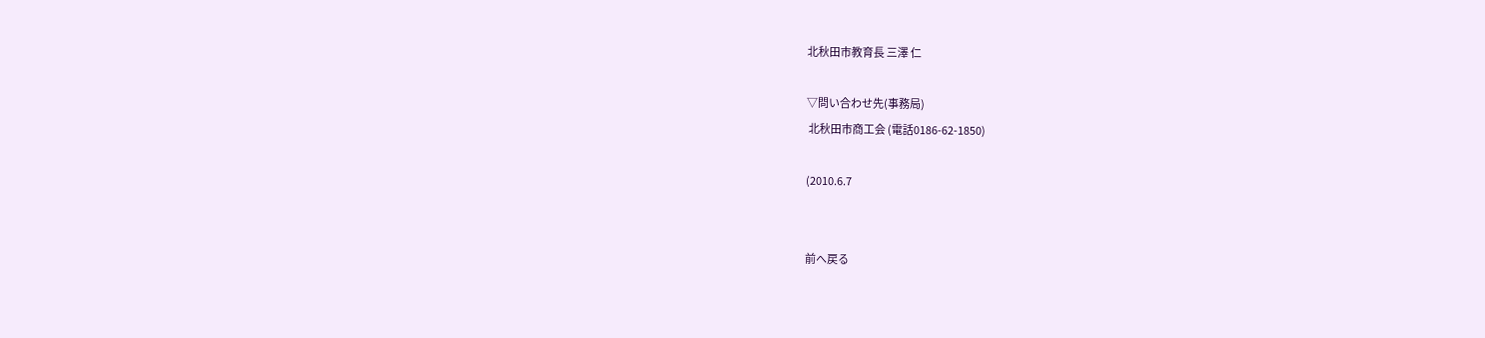北秋田市教育長 三澤 仁

▽問い合わせ先(事務局)
 北秋田市商工会 (電話0186-62-1850)

(2010.6.7


前へ戻る